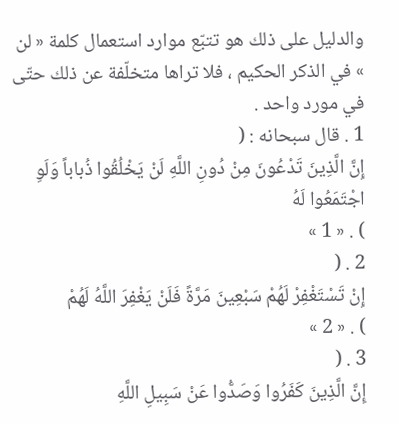والدليل على ذلك هو تتبّع موارد استعمال كلمة « لن » في الذكر الحكيم ، فلا تراها متخلّفة عن ذلك حتّى في مورد واحد .
1 . قال سبحانه : (
إِنَّ الَّذِينَ تَدْعُونَ مِنْ دُونِ اللَّهِ لَنْ يَخْلُقُوا ذُباباً وَلَوِ اجْتَمَعُوا لَهُ
) . « 1 »
2 . (
إِنْ تَسْتَغْفِرْ لَهُمْ سَبْعِينَ مَرَّةً فَلَنْ يَغْفِرَ اللَّهُ لَهُمْ
) . « 2 »
3 . (
إِنَّ الَّذِينَ كَفَرُوا وَصَدُّوا عَنْ سَبِيلِ اللَّهِ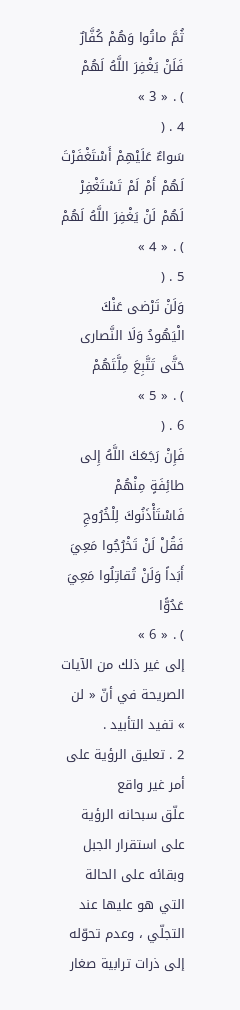ثُمَّ ماتُوا وَهُمْ كُفَّارٌ فَلَنْ يَغْفِرَ اللَّهُ لَهُمْ
) . « 3 »
4 . (
سَواءٌ عَلَيْهِمْ أَسْتَغْفَرْتَ لَهُمْ أَمْ لَمْ تَسْتَغْفِرْ لَهُمْ لَنْ يَغْفِرَ اللَّهُ لَهُمْ
) . « 4 »
5 . (
وَلَنْ تَرْضى عَنْكَ الْيَهُودُ وَلَا النَّصارى حَتَّى تَتَّبِعَ مِلَّتَهُمْ
) . « 5 »
6 . (
فَإِنْ رَجَعَكَ اللَّهُ إِلى طائِفَةٍ مِنْهُمْ فَاسْتَأْذَنُوكَ لِلْخُرُوجِ فَقُلْ لَنْ تَخْرُجُوا مَعِيَ أَبَداً وَلَنْ تُقاتِلُوا مَعِيَ عَدُوًّا
) . « 6 »
إلى غير ذلك من الآيات الصريحة في أنّ « لن » تفيد التأبيد .
2 . تعليق الرؤية على أمر غير واقع
علّق سبحانه الرؤية على استقرار الجبل وبقائه على الحالة التي هو عليها عند التجلّي ، وعدم تحوّله إلى ذرات ترابية صغار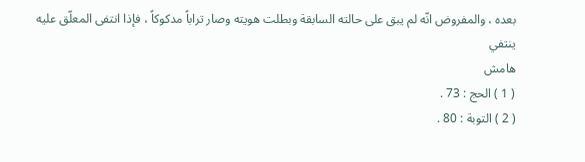بعده ، والمفروض انّه لم يبق على حالته السابقة وبطلت هويته وصار تراباً مدكوكاً ، فإذا انتفى المعلّق عليه ينتفي
هامش
( 1 ) الحج : 73 .
( 2 ) التوبة : 80 .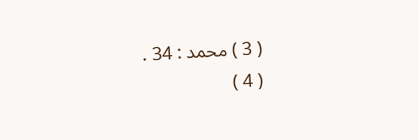( 3 ) محمد : 34 .
( 4 )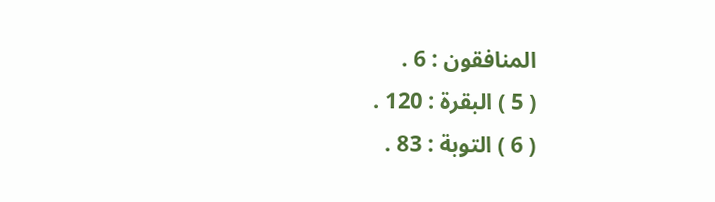المنافقون : 6 .
( 5 ) البقرة : 120 .
( 6 ) التوبة : 83 .